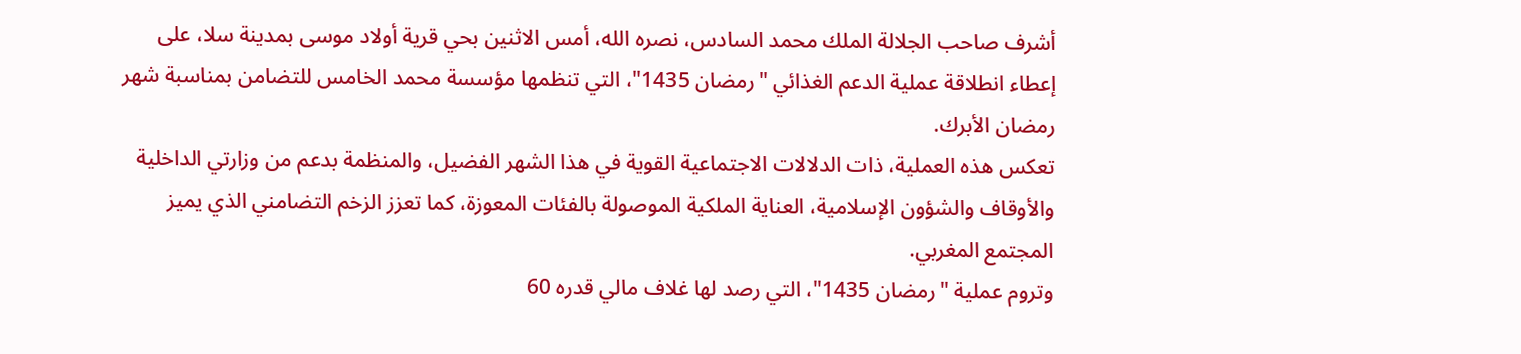أشرف صاحب الجلالة الملك محمد السادس، نصره الله، أمس الاثنين بحي قرية أولاد موسى بمدينة سلا، على إعطاء انطلاقة عملية الدعم الغذائي "رمضان 1435"، التي تنظمها مؤسسة محمد الخامس للتضامن بمناسبة شهر رمضان الأبرك.
تعكس هذه العملية، ذات الدلالات الاجتماعية القوية في هذا الشهر الفضيل، والمنظمة بدعم من وزارتي الداخلية والأوقاف والشؤون الإسلامية، العناية الملكية الموصولة بالفئات المعوزة، كما تعزز الزخم التضامني الذي يميز المجتمع المغربي.
وتروم عملية "رمضان 1435"، التي رصد لها غلاف مالي قدره 60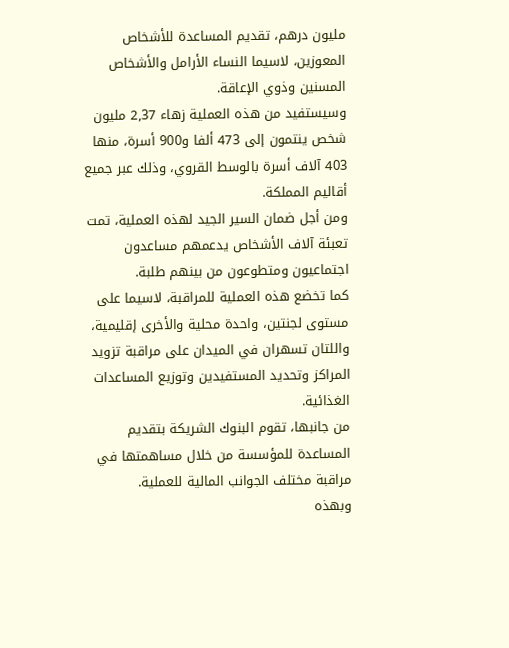مليون درهم، تقديم المساعدة للأشخاص المعوزين، لاسيما النساء الأرامل والأشخاص المسنين وذوي الإعاقة.
وسيستفيد من هذه العملية زهاء 2,37 مليون شخص ينتمون إلى 473 ألفا و900 أسرة، منها 403 آلاف أسرة بالوسط القروي، وذلك عبر جميع أقاليم المملكة.
ومن أجل ضمان السير الجيد لهذه العملية، تمت تعبئة آلاف الأشخاص يدعمهم مساعدون اجتماعيون ومتطوعون من بينهم طلبة.
كما تخضع هذه العملية للمراقبة، لاسيما على مستوى لجنتين، واحدة محلية والأخرى إقليمية، واللتان تسهران في الميدان على مراقبة تزويد المراكز وتحديد المستفيدين وتوزيع المساعدات الغذائية.
من جانبها، تقوم البنوك الشريكة بتقديم المساعدة للمؤسسة من خلال مساهمتها في مراقبة مختلف الجوانب المالية للعملية.
وبهذه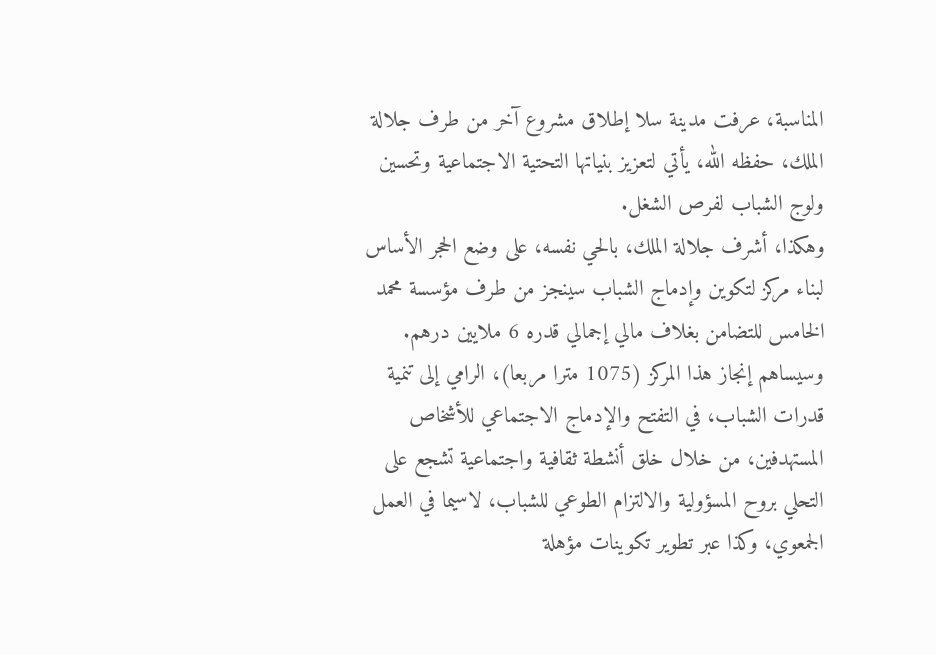المناسبة، عرفت مدينة سلا إطلاق مشروع آخر من طرف جلالة الملك، حفظه الله، يأتي لتعزيز بنياتها التحتية الاجتماعية وتحسين ولوج الشباب لفرص الشغل.
وهكذا، أشرف جلالة الملك، بالحي نفسه، على وضع الحجر الأساس لبناء مركز لتكوين وإدماج الشباب سينجز من طرف مؤسسة محمد الخامس للتضامن بغلاف مالي إجمالي قدره 6 ملايين درهم.
وسيساهم إنجاز هذا المركز (1075 مترا مربعا)، الرامي إلى تنمية قدرات الشباب، في التفتح والإدماج الاجتماعي للأشخاص المستهدفين، من خلال خلق أنشطة ثقافية واجتماعية تشجع على التحلي بروح المسؤولية والالتزام الطوعي للشباب، لاسيما في العمل الجمعوي، وكذا عبر تطوير تكوينات مؤهلة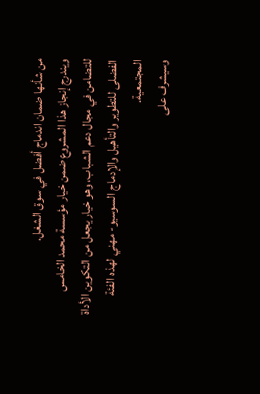من شأنها ضمان اندماج أفضل في سوق الشغل.
ويندرج إنجاز هذا المشروع ضمن خيار مؤسسة محمد الخامس للتضامن في مجال دعم الشباب، وهو خيار يجعل من التكوين الأداة الفضلى للتطوير والتأهيل والإدماج السوسيو- مهني لهذه الفئة المجتمعية.
وسيشرف على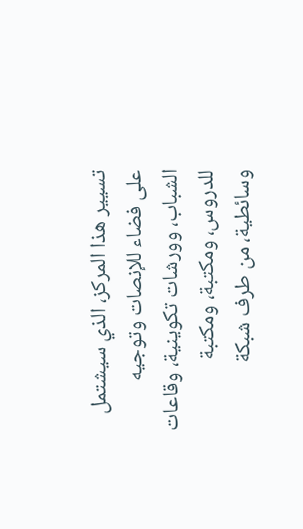تسيير هذا المركز، الذي سيشتمل على فضاء للإنصات وتوجيه الشباب، وورشات تكوينية، وقاعات للدروس، ومكتبة، ومكتبة وسائطية، من طرف شبكة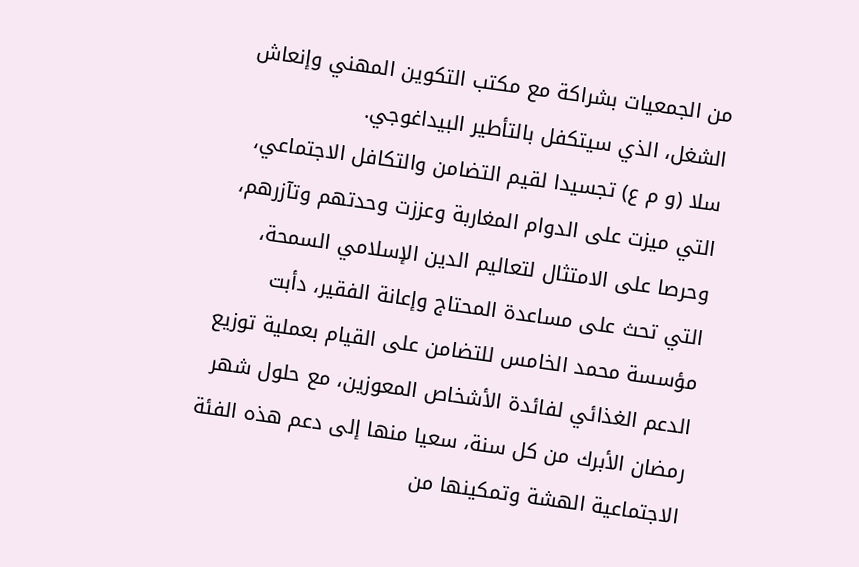من الجمعيات بشراكة مع مكتب التكوين المهني وإنعاش الشغل، الذي سيتكفل بالتأطير البيداغوجي.
سلا (و م ع) تجسيدا لقيم التضامن والتكافل الاجتماعي، التي ميزت على الدوام المغاربة وعززت وحدتهم وتآزرهم، وحرصا على الامتثال لتعاليم الدين الإسلامي السمحة، التي تحث على مساعدة المحتاج وإعانة الفقير، دأبت مؤسسة محمد الخامس للتضامن على القيام بعملية توزيع الدعم الغذائي لفائدة الأشخاص المعوزين، مع حلول شهر رمضان الأبرك من كل سنة، سعيا منها إلى دعم هذه الفئة الاجتماعية الهشة وتمكينها من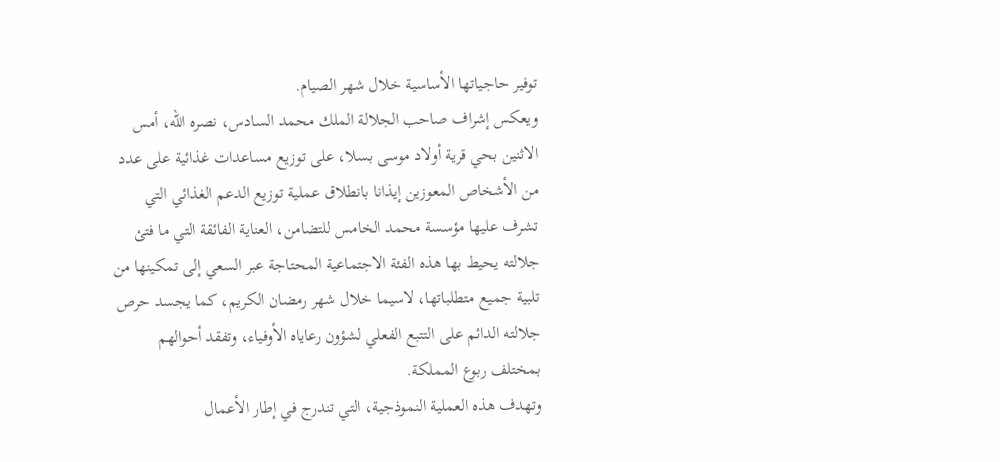توفير حاجياتها الأساسية خلال شهر الصيام.
ويعكس إشراف صاحب الجلالة الملك محمد السادس، نصره الله، أمس الاثنين بحي قرية أولاد موسى بسلا، على توزيع مساعدات غذائية على عدد من الأشخاص المعوزين إيذانا بانطلاق عملية توزيع الدعم الغذائي التي تشرف عليها مؤسسة محمد الخامس للتضامن، العناية الفائقة التي ما فتئ جلالته يحيط بها هذه الفئة الاجتماعية المحتاجة عبر السعي إلى تمكينها من تلبية جميع متطلباتها، لاسيما خلال شهر رمضان الكريم، كما يجسد حرص جلالته الدائم على التتبع الفعلي لشؤون رعاياه الأوفياء، وتفقد أحوالهم بمختلف ربوع المملكة.
وتهدف هذه العملية النموذجية، التي تندرج في إطار الأعمال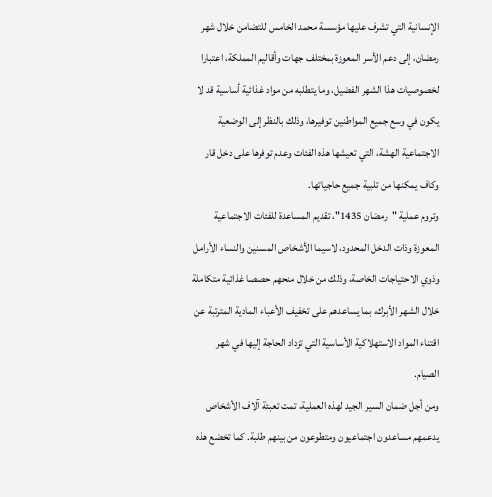الإنسانية التي تشرف عليها مؤسسة محمد الخامس للتضامن خلال شهر رمضان، إلى دعم الأسر المعوزة بمختلف جهات وأقاليم المملكة، اعتبارا لخصوصيات هذا الشهر الفضيل، وما يتطلبه من مواد غذائية أساسية قد لا يكون في وسع جميع المواطنين توفيرها، وذلك بالنظر إلى الوضعية الاجتماعية الهشة، التي تعيشها هذه الفئات وعدم توفرها على دخل قار وكاف يمكنها من تلبية جميع حاجياتها.
وتروم عملية "رمضان 1435"، تقديم المساعدة للفئات الاجتماعية المعوزة وذات الدخل المحدود، لاسيما الأشخاص المسنين والنساء الأرامل وذوي الاحتياجات الخاصة، وذلك من خلال منحهم حصصا غذائية متكاملة خلال الشهر الأبرك، بما يساعدهم على تخفيف الأعباء المادية المترتبة عن اقتناء المواد الاستهلاكية الأساسية التي تزداد الحاجة إليها في شهر الصيام.
ومن أجل ضمان السير الجيد لهذه العملية، تمت تعبئة آلاف الأشخاص يدعمهم مساعدون اجتماعيون ومتطوعون من بينهم طلبة. كما تخضع هذه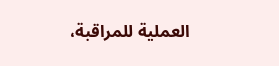العملية للمراقبة،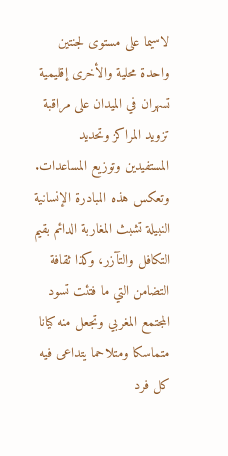لاسيما على مستوى لجنتين واحدة محلية والأخرى إقليمية تسهران في الميدان على مراقبة تزويد المراكز وتحديد المستفيدين وتوزيع المساعدات.
وتعكس هذه المبادرة الإنسانية النبيلة تشبث المغاربة الدائم بقيم التكافل والتآزر، وكذا ثقافة التضامن التي ما فتئت تسود المجتمع المغربي وتجعل منه كيانا متماسكا ومتلاحما يتداعى فيه كل فرد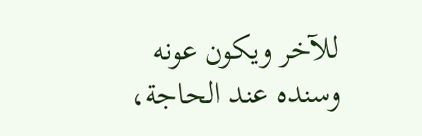للآخر ويكون عونه وسنده عند الحاجة،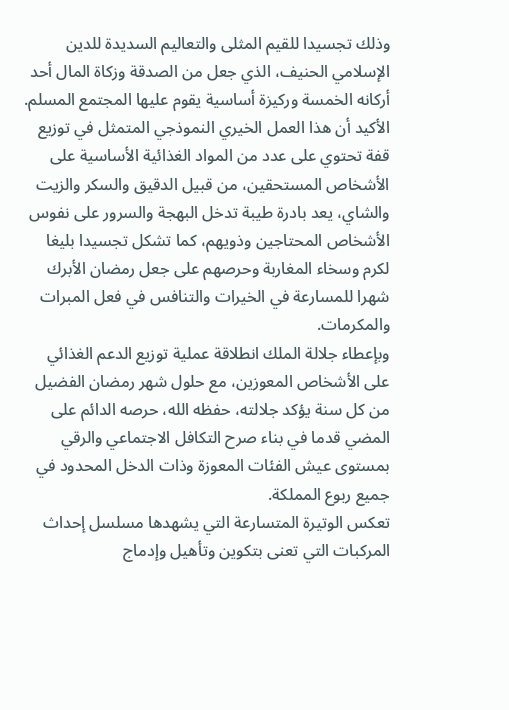وذلك تجسيدا للقيم المثلى والتعاليم السديدة للدين الإسلامي الحنيف، الذي جعل من الصدقة وزكاة المال أحد أركانه الخمسة وركيزة أساسية يقوم عليها المجتمع المسلم.
الأكيد أن هذا العمل الخيري النموذجي المتمثل في توزيع قفة تحتوي على عدد من المواد الغذائية الأساسية على الأشخاص المستحقين، من قبيل الدقيق والسكر والزيت والشاي، يعد بادرة طيبة تدخل البهجة والسرور على نفوس الأشخاص المحتاجين وذويهم، كما تشكل تجسيدا بليغا لكرم وسخاء المغاربة وحرصهم على جعل رمضان الأبرك شهرا للمسارعة في الخيرات والتنافس في فعل المبرات والمكرمات.
وبإعطاء جلالة الملك انطلاقة عملية توزيع الدعم الغذائي على الأشخاص المعوزين، مع حلول شهر رمضان الفضيل من كل سنة يؤكد جلالته، حفظه الله، حرصه الدائم على المضي قدما في بناء صرح التكافل الاجتماعي والرقي بمستوى عيش الفئات المعوزة وذات الدخل المحدود في جميع ربوع المملكة.
تعكس الوتيرة المتسارعة التي يشهدها مسلسل إحداث المركبات التي تعنى بتكوين وتأهيل وإدماج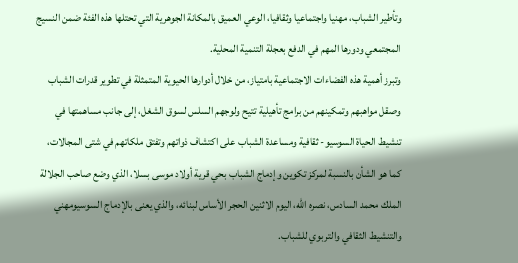وتأطير الشباب، مهنيا واجتماعيا وثقافيا، الوعي العميق بالمكانة الجوهرية التي تحتلها هذه الفئة ضمن النسيج المجتمعي ودورها المهم في الدفع بعجلة التنمية المحلية.
وتبرز أهمية هذه الفضاءات الاجتماعية بامتياز، من خلال أدوارها الحيوية المتمثلة في تطوير قدرات الشباب وصقل مواهبهم وتمكينهم من برامج تأهيلية تتيح ولوجهم السلس لسوق الشغل، إلى جانب مساهمتها في تنشيط الحياة السوسيو- ثقافية ومساعدة الشباب على اكتشاف ذواتهم وتفتق ملكاتهم في شتى المجالات، كما هو الشأن بالنسبة لمركز تكوين وإدماج الشباب بحي قرية أولاد موسى بسلا، الذي وضع صاحب الجلالة الملك محمد السادس، نصره الله، اليوم الاثنين الحجر الأساس لبنائه، والذي يعنى بالإدماج السوسيومهني والتنشيط الثقافي والتربوي للشباب.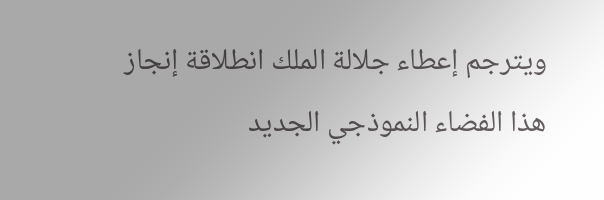ويترجم إعطاء جلالة الملك انطلاقة إنجاز هذا الفضاء النموذجي الجديد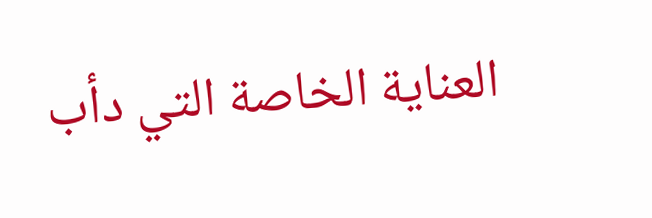العناية الخاصة التي دأب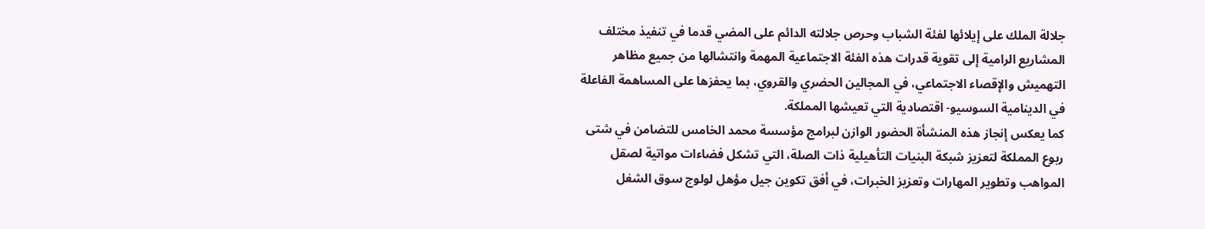جلالة الملك على إيلائها لفئة الشباب وحرص جلالته الدائم على المضي قدما في تنفيذ مختلف المشاريع الرامية إلى تقوية قدرات هذه الفئة الاجتماعية المهمة وانتشالها من جميع مظاهر التهميش والإقصاء الاجتماعي، في المجالين الحضري والقروي، بما يحفزها على المساهمة الفاعلة في الدينامية السوسيو- اقتصادية التي تعيشها المملكة.
كما يعكس إنجاز هذه المنشأة الحضور الوازن لبرامج مؤسسة محمد الخامس للتضامن في شتى ربوع المملكة لتعزيز شبكة البنيات التأهيلية ذات الصلة، التي تشكل فضاءات مواتية لصقل المواهب وتطوير المهارات وتعزيز الخبرات، في أفق تكوين جيل مؤهل لولوج سوق الشغل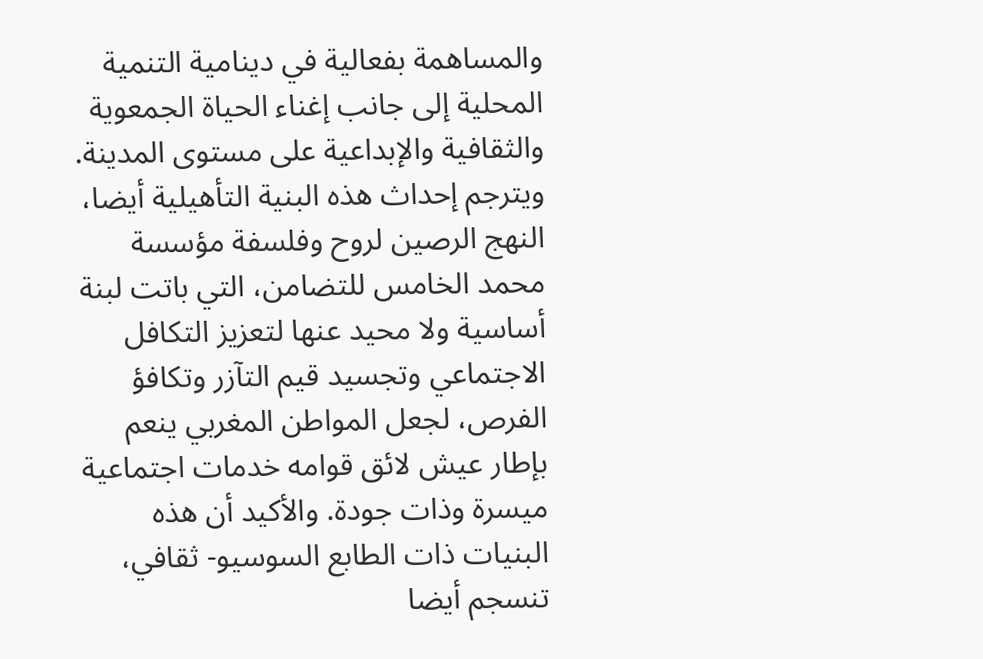والمساهمة بفعالية في دينامية التنمية المحلية إلى جانب إغناء الحياة الجمعوية والثقافية والإبداعية على مستوى المدينة.
ويترجم إحداث هذه البنية التأهيلية أيضا، النهج الرصين لروح وفلسفة مؤسسة محمد الخامس للتضامن، التي باتت لبنة أساسية ولا محيد عنها لتعزيز التكافل الاجتماعي وتجسيد قيم التآزر وتكافؤ الفرص، لجعل المواطن المغربي ينعم بإطار عيش لائق قوامه خدمات اجتماعية ميسرة وذات جودة. والأكيد أن هذه البنيات ذات الطابع السوسيو- ثقافي، تنسجم أيضا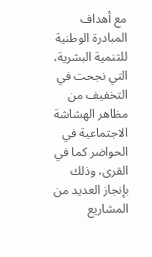مع أهداف المبادرة الوطنية للتنمية البشرية، التي نجحت في التخفيف من مظاهر الهشاشة الاجتماعية في الحواضر كما في القرى، وذلك بإنجاز العديد من المشاريع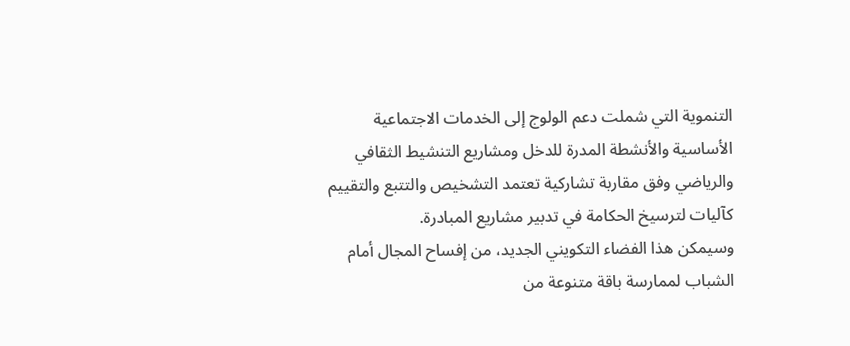التنموية التي شملت دعم الولوج إلى الخدمات الاجتماعية الأساسية والأنشطة المدرة للدخل ومشاريع التنشيط الثقافي والرياضي وفق مقاربة تشاركية تعتمد التشخيص والتتبع والتقييم كآليات لترسيخ الحكامة في تدبير مشاريع المبادرة.
وسيمكن هذا الفضاء التكويني الجديد، من إفساح المجال أمام الشباب لممارسة باقة متنوعة من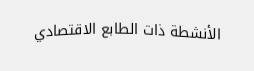الأنشطة ذات الطابع الاقتصادي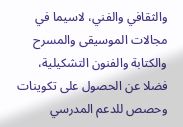والثقافي والفني، لاسيما في مجالات الموسيقى والمسرح والكتابة والفنون التشكيلية، فضلا عن الحصول على تكوينات وحصص للدعم المدرسي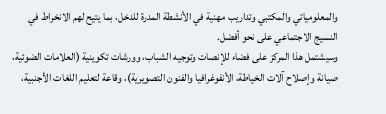والمعلومياتي والمكتبي وتداريب مهنية في الأنشطة المدرة للدخل، بما يتيح لهم الانخراط في النسيج الاجتماعي على نحو أفضل.
وسيشتمل هذا المركز على فضاء للإنصات وتوجيه الشباب، وورشات تكوينية (العلامات الضوئية، صيانة وإصلاح آلات الخياطة، الأنفوغرافيا والفنون التصويرية)، وقاعة لتعليم اللغات الأجنبية،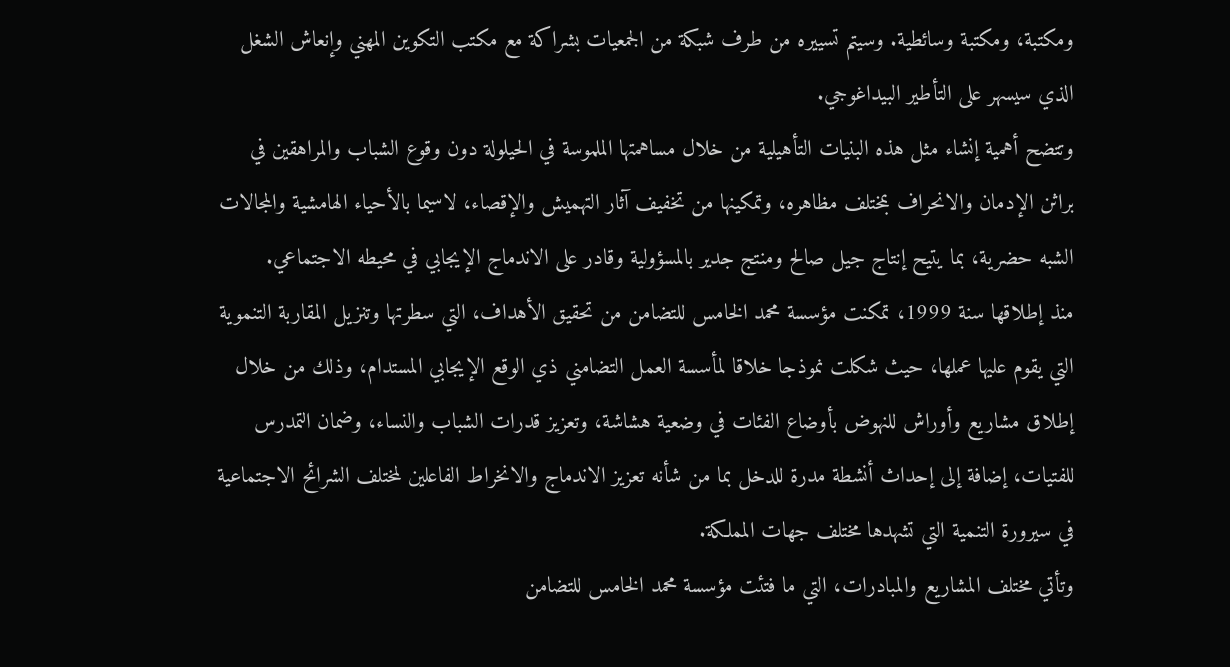ومكتبة، ومكتبة وسائطية. وسيتم تسييره من طرف شبكة من الجمعيات بشراكة مع مكتب التكوين المهني وإنعاش الشغل الذي سيسهر على التأطير البيداغوجي.
وتتضح أهمية إنشاء مثل هذه البنيات التأهيلية من خلال مساهمتها الملموسة في الحيلولة دون وقوع الشباب والمراهقين في براثن الإدمان والانحراف بمختلف مظاهره، وتمكينها من تخفيف آثار التهميش والإقصاء، لاسيما بالأحياء الهامشية والمجالات الشبه حضرية، بما يتيح إنتاج جيل صالح ومنتج جدير بالمسؤولية وقادر على الاندماج الإيجابي في محيطه الاجتماعي.
منذ إطلاقها سنة 1999، تمكنت مؤسسة محمد الخامس للتضامن من تحقيق الأهداف، التي سطرتها وتنزيل المقاربة التنموية التي يقوم عليها عملها، حيث شكلت نموذجا خلاقا لمأسسة العمل التضامني ذي الوقع الإيجابي المستدام، وذلك من خلال إطلاق مشاريع وأوراش للنهوض بأوضاع الفئات في وضعية هشاشة، وتعزيز قدرات الشباب والنساء، وضمان التمدرس للفتيات، إضافة إلى إحداث أنشطة مدرة للدخل بما من شأنه تعزيز الاندماج والانخراط الفاعلين لمختلف الشرائح الاجتماعية في سيرورة التنمية التي تشهدها مختلف جهات المملكة.
وتأتي مختلف المشاريع والمبادرات، التي ما فتئت مؤسسة محمد الخامس للتضامن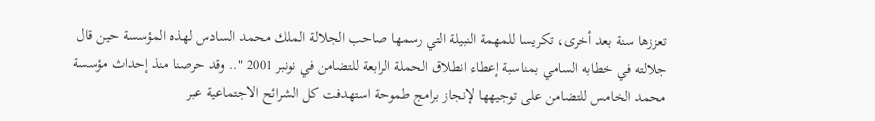تعززها سنة بعد أخرى، تكريسا للمهمة النبيلة التي رسمها صاحب الجلالة الملك محمد السادس لهذه المؤسسة حين قال جلالته في خطابه السامي بمناسبة إعطاء انطلاق الحملة الرابعة للتضامن في نونبر 2001 ".. وقد حرصنا منذ إحداث مؤسسة محمد الخامس للتضامن على توجيهها لإنجاز برامج طموحة استهدفت كل الشرائح الاجتماعية عبر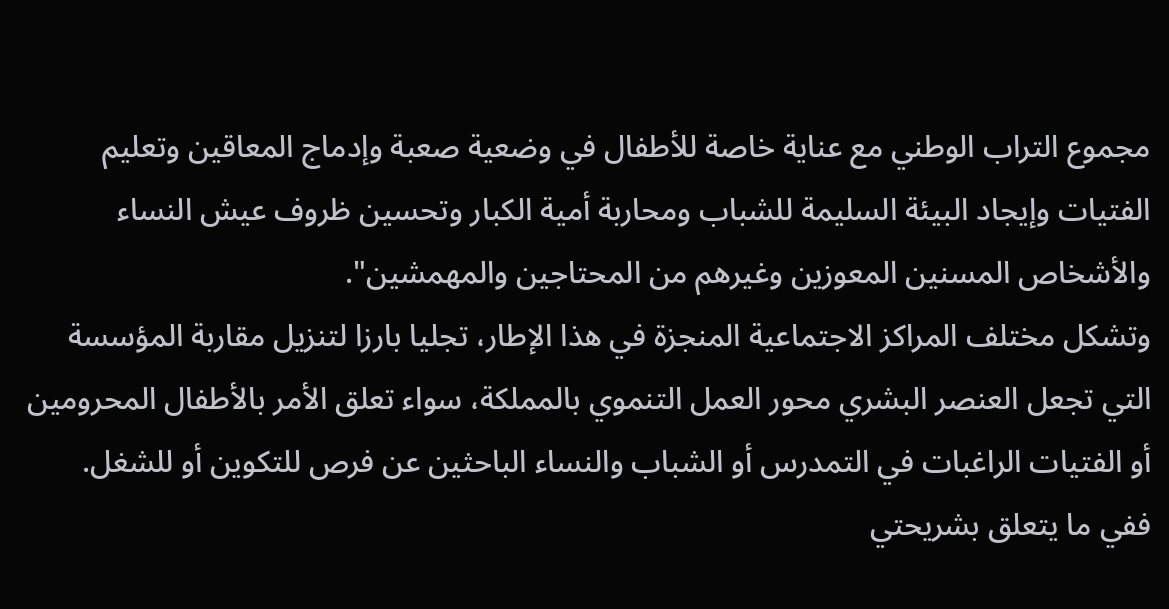مجموع التراب الوطني مع عناية خاصة للأطفال في وضعية صعبة وإدماج المعاقين وتعليم الفتيات وإيجاد البيئة السليمة للشباب ومحاربة أمية الكبار وتحسين ظروف عيش النساء والأشخاص المسنين المعوزين وغيرهم من المحتاجين والمهمشين".
وتشكل مختلف المراكز الاجتماعية المنجزة في هذا الإطار، تجليا بارزا لتنزيل مقاربة المؤسسة التي تجعل العنصر البشري محور العمل التنموي بالمملكة، سواء تعلق الأمر بالأطفال المحرومين أو الفتيات الراغبات في التمدرس أو الشباب والنساء الباحثين عن فرص للتكوين أو للشغل.
ففي ما يتعلق بشريحتي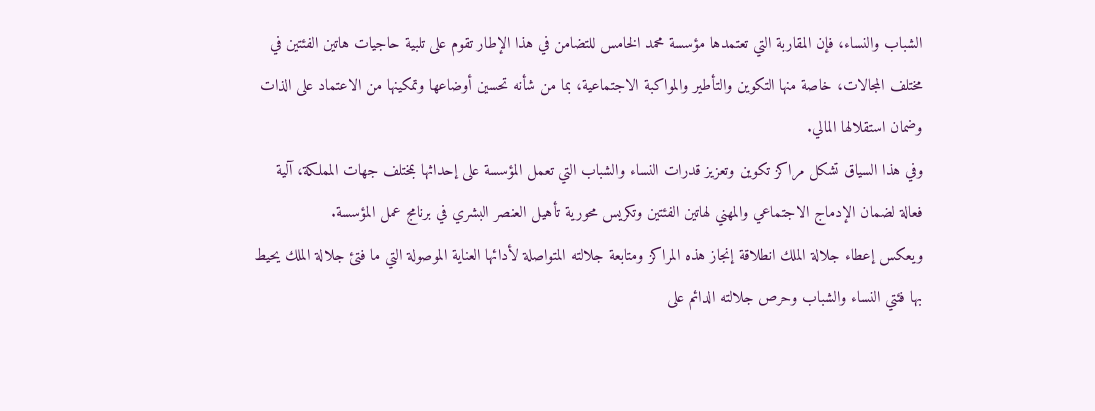الشباب والنساء، فإن المقاربة التي تعتمدها مؤسسة محمد الخامس للتضامن في هذا الإطار تقوم على تلبية حاجيات هاتين الفئتين في مختلف المجالات، خاصة منها التكوين والتأطير والمواكبة الاجتماعية، بما من شأنه تحسين أوضاعها وتمكينها من الاعتماد على الذات وضمان استقلالها المالي.
وفي هذا السياق تشكل مراكز تكوين وتعزيز قدرات النساء والشباب التي تعمل المؤسسة على إحداثها بمختلف جهات المملكة، آلية فعالة لضمان الإدماج الاجتماعي والمهني لهاتين الفئتين وتكريس محورية تأهيل العنصر البشري في برنامج عمل المؤسسة.
ويعكس إعطاء جلالة الملك انطلاقة إنجاز هذه المراكز ومتابعة جلالته المتواصلة لأدائها العناية الموصولة التي ما فتئ جلالة الملك يحيط بها فئتي النساء والشباب وحرص جلالته الدائم على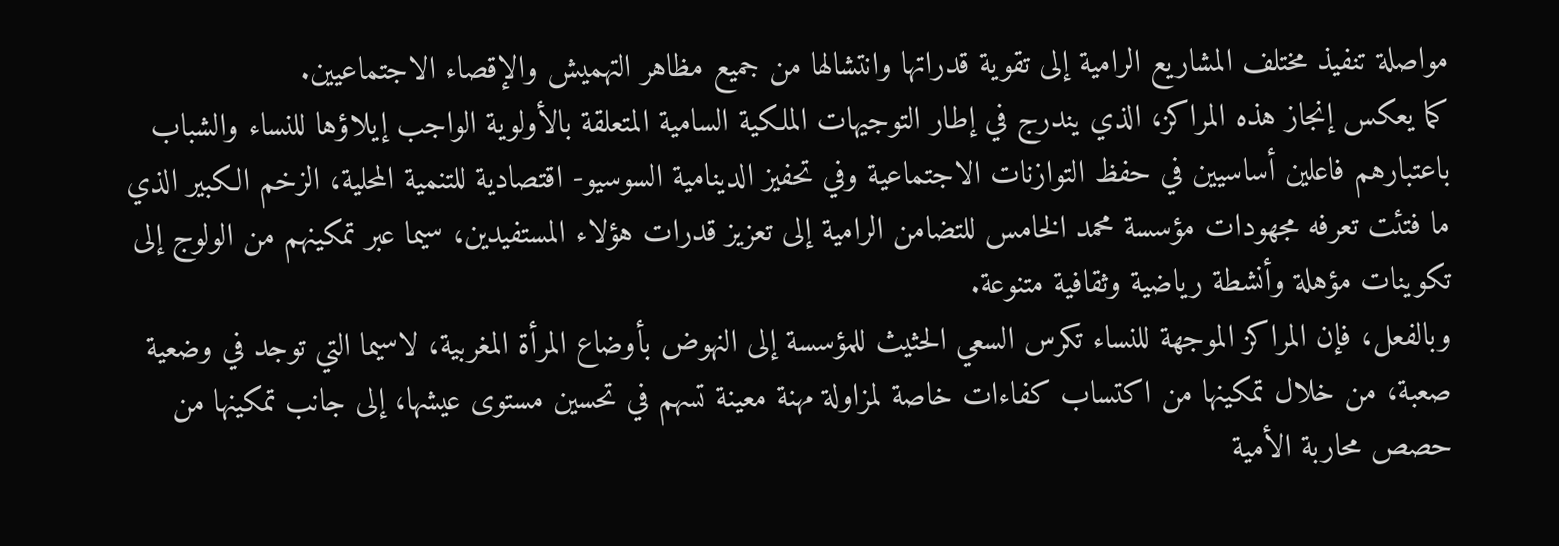مواصلة تنفيذ مختلف المشاريع الرامية إلى تقوية قدراتها وانتشالها من جميع مظاهر التهميش والإقصاء الاجتماعيين.
كما يعكس إنجاز هذه المراكز، الذي يندرج في إطار التوجيهات الملكية السامية المتعلقة بالأولوية الواجب إيلاؤها للنساء والشباب باعتبارهم فاعلين أساسيين في حفظ التوازنات الاجتماعية وفي تحفيز الدينامية السوسيو- اقتصادية للتنمية المحلية، الزخم الكبير الذي ما فتئت تعرفه مجهودات مؤسسة محمد الخامس للتضامن الرامية إلى تعزيز قدرات هؤلاء المستفيدين، سيما عبر تمكينهم من الولوج إلى تكوينات مؤهلة وأنشطة رياضية وثقافية متنوعة.
وبالفعل، فإن المراكز الموجهة للنساء تكرس السعي الحثيث للمؤسسة إلى النهوض بأوضاع المرأة المغربية، لاسيما التي توجد في وضعية صعبة، من خلال تمكينها من اكتساب كفاءات خاصة لمزاولة مهنة معينة تسهم في تحسين مستوى عيشها، إلى جانب تمكينها من حصص محاربة الأمية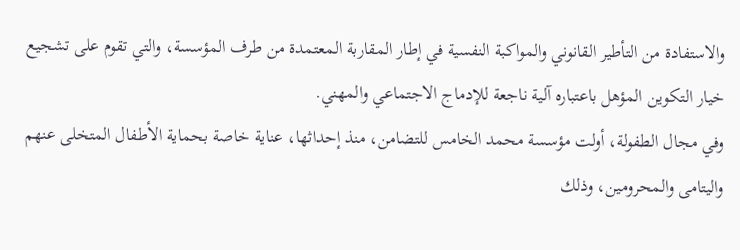والاستفادة من التأطير القانوني والمواكبة النفسية في إطار المقاربة المعتمدة من طرف المؤسسة، والتي تقوم على تشجيع خيار التكوين المؤهل باعتباره آلية ناجعة للإدماج الاجتماعي والمهني.
وفي مجال الطفولة، أولت مؤسسة محمد الخامس للتضامن، منذ إحداثها، عناية خاصة بحماية الأطفال المتخلى عنهم واليتامى والمحرومين، وذلك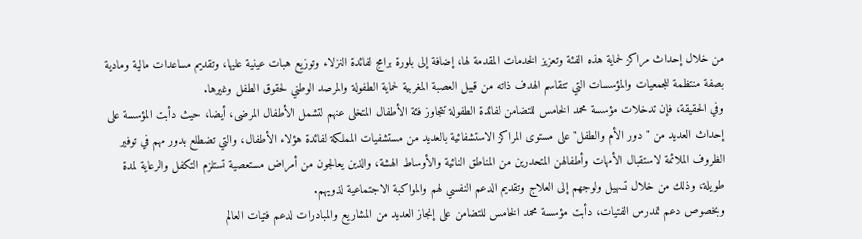من خلال إحداث مراكز لحماية هذه الفئة وتعزيز الخدمات المقدمة لها، إضافة إلى بلورة برامج لفائدة النزلاء وتوزيع هبات عينية عليها، وتقديم مساعدات مالية ومادية بصفة منتظمة للجمعيات والمؤسسات التي تتقاسم الهدف ذاته من قبيل العصبة المغربية لحماية الطفولة والمرصد الوطني لحقوق الطفل وغيرها.
وفي الحقيقة، فإن تدخلات مؤسسة محمد الخامس للتضامن لفائدة الطفولة تتجاوز فئة الأطفال المتخلى عنهم لتشمل الأطفال المرضى، أيضا، حيث دأبت المؤسسة على إحداث العديد من "دور الأم والطفل" على مستوى المراكز الاستشفائية بالعديد من مستشفيات المملكة لفائدة هؤلاء الأطفال، والتي تضطلع بدور مهم في توفير الظروف الملائمة لاستقبال الأمهات وأطفالهن المتحدرين من المناطق النائية والأوساط الهشة، والذين يعالجون من أمراض مستعصية تستلزم التكفل والرعاية لمدة طويلة، وذلك من خلال تسهيل ولوجهم إلى العلاج وتقديم الدعم النفسي لهم والمواكبة الاجتماعية لذويهم.
وبخصوص دعم تمدرس الفتيات، دأبت مؤسسة محمد الخامس للتضامن على إنجاز العديد من المشاريع والمبادرات لدعم فتيات العالم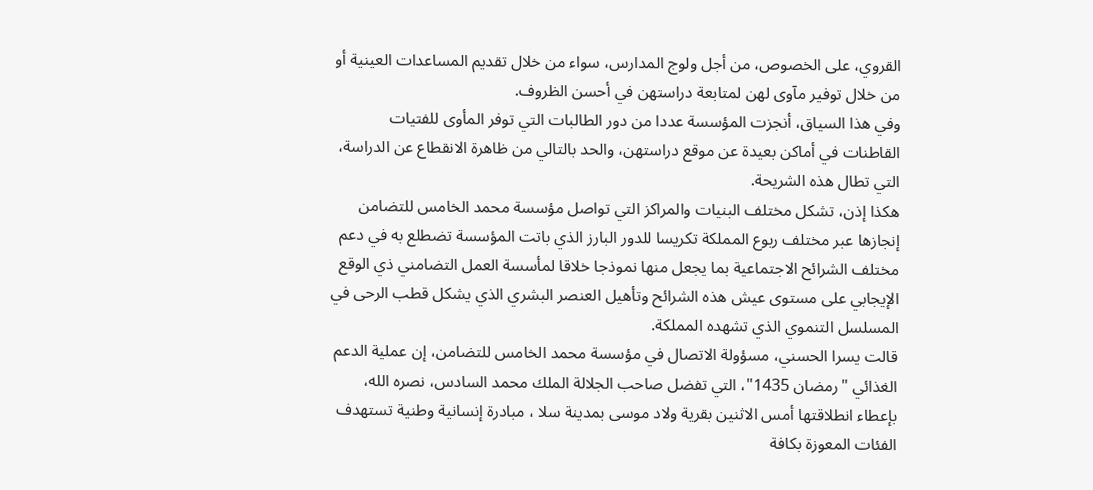القروي، على الخصوص، من أجل ولوج المدارس، سواء من خلال تقديم المساعدات العينية أو من خلال توفير مآوى لهن لمتابعة دراستهن في أحسن الظروف.
وفي هذا السياق، أنجزت المؤسسة عددا من دور الطالبات التي توفر المأوى للفتيات القاطنات في أماكن بعيدة عن موقع دراستهن، والحد بالتالي من ظاهرة الانقطاع عن الدراسة، التي تطال هذه الشريحة.
هكذا إذن، تشكل مختلف البنيات والمراكز التي تواصل مؤسسة محمد الخامس للتضامن إنجازها عبر مختلف ربوع المملكة تكريسا للدور البارز الذي باتت المؤسسة تضطلع به في دعم مختلف الشرائح الاجتماعية بما يجعل منها نموذجا خلاقا لمأسسة العمل التضامني ذي الوقع الإيجابي على مستوى عيش هذه الشرائح وتأهيل العنصر البشري الذي يشكل قطب الرحى في المسلسل التنموي الذي تشهده المملكة.
قالت يسرا الحسني، مسؤولة الاتصال في مؤسسة محمد الخامس للتضامن، إن عملية الدعم الغذائي "رمضان 1435"، التي تفضل صاحب الجلالة الملك محمد السادس، نصره الله، بإعطاء انطلاقتها أمس الاثنين بقرية ولاد موسى بمدينة سلا ، مبادرة إنسانية وطنية تستهدف الفئات المعوزة بكافة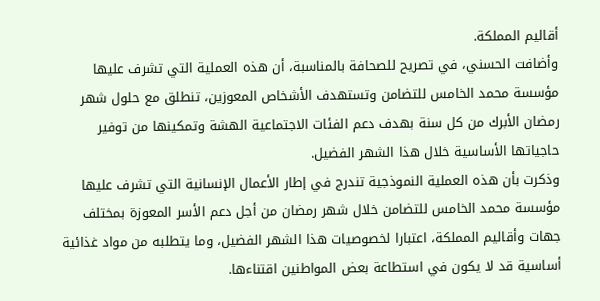أقاليم المملكة.
وأضافت الحسني، في تصريح للصحافة بالمناسبة، أن هذه العملية التي تشرف عليها مؤسسة محمد الخامس للتضامن وتستهدف الأشخاص المعوزين، تنطلق مع حلول شهر رمضان الأبرك من كل سنة بهدف دعم الفئات الاجتماعية الهشة وتمكينها من توفير حاجياتها الأساسية خلال هذا الشهر الفضيل.
وذكرت بأن هذه العملية النموذجية تندرج في إطار الأعمال الإنسانية التي تشرف عليها مؤسسة محمد الخامس للتضامن خلال شهر رمضان من أجل دعم الأسر المعوزة بمختلف جهات وأقاليم المملكة، اعتبارا لخصوصيات هذا الشهر الفضيل، وما يتطلبه من مواد غذائية أساسية قد لا يكون في استطاعة بعض المواطنين اقتناءها.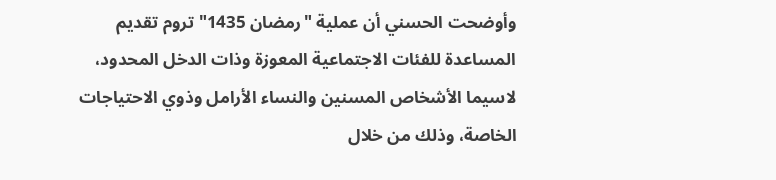وأوضحت الحسني أن عملية "رمضان 1435" تروم تقديم المساعدة للفئات الاجتماعية المعوزة وذات الدخل المحدود، لاسيما الأشخاص المسنين والنساء الأرامل وذوي الاحتياجات الخاصة، وذلك من خلال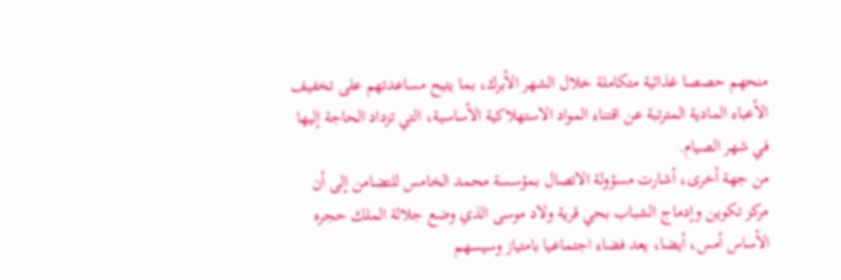منحهم حصصا غذائية متكاملة خلال الشهر الأبرك، بما يتيح مساعدتهم على تخفيف الأعباء المادية المترتبة عن اقتناء المواد الاستهلاكية الأساسية، التي تزداد الحاجة إليها في شهر الصيام.
من جهة أخرى، أشارت مسؤولة الاتصال بمؤسسة محمد الخامس للتضامن إلى أن مركز تكوين وإدماج الشباب بحي قرية ولاد موسى الذي وضع جلالة الملك حجره الأساس أمس، أيضا، يعد فضاء اجتماعيا بامتياز وسيسهم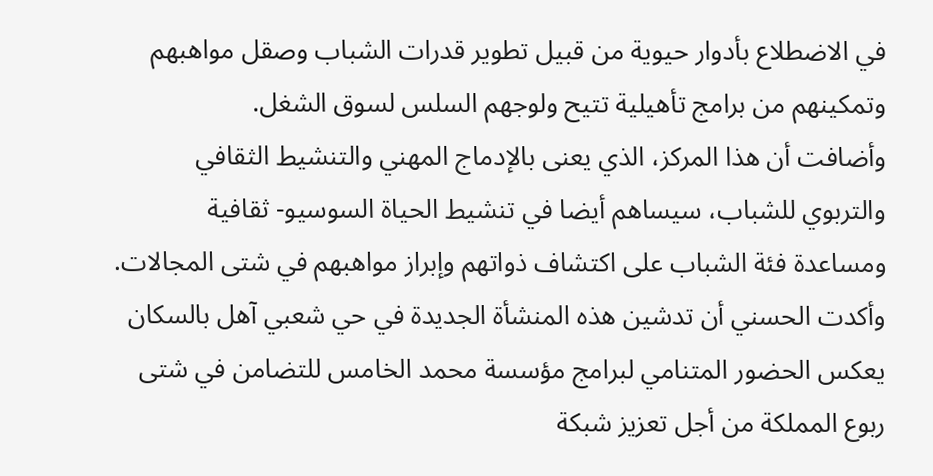في الاضطلاع بأدوار حيوية من قبيل تطوير قدرات الشباب وصقل مواهبهم وتمكينهم من برامج تأهيلية تتيح ولوجهم السلس لسوق الشغل.
وأضافت أن هذا المركز، الذي يعنى بالإدماج المهني والتنشيط الثقافي والتربوي للشباب، سيساهم أيضا في تنشيط الحياة السوسيو- ثقافية ومساعدة فئة الشباب على اكتشاف ذواتهم وإبراز مواهبهم في شتى المجالات.
وأكدت الحسني أن تدشين هذه المنشأة الجديدة في حي شعبي آهل بالسكان يعكس الحضور المتنامي لبرامج مؤسسة محمد الخامس للتضامن في شتى ربوع المملكة من أجل تعزيز شبكة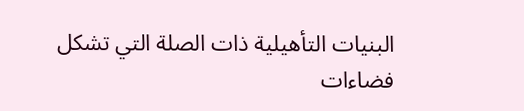البنيات التأهيلية ذات الصلة التي تشكل فضاءات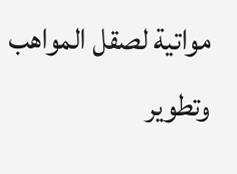مواتية لصقل المواهب وتطوير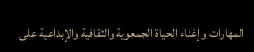المهارات وإغناء الحياة الجمعوية والثقافية والإبداعية على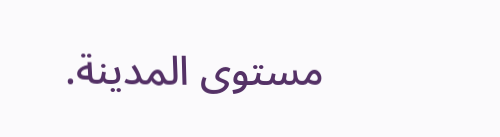مستوى المدينة.